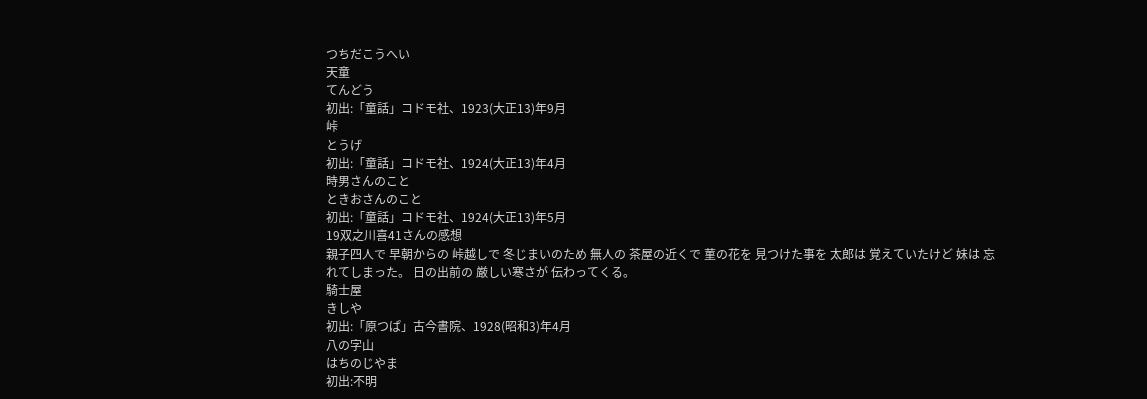つちだこうへい
天童
てんどう
初出:「童話」コドモ社、1923(大正13)年9月
峠
とうげ
初出:「童話」コドモ社、1924(大正13)年4月
時男さんのこと
ときおさんのこと
初出:「童話」コドモ社、1924(大正13)年5月
19双之川喜41さんの感想
親子四人で 早朝からの 峠越しで 冬じまいのため 無人の 茶屋の近くで 菫の花を 見つけた事を 太郎は 覚えていたけど 妹は 忘れてしまった。 日の出前の 厳しい寒さが 伝わってくる。
騎士屋
きしや
初出:「原つぱ」古今書院、1928(昭和3)年4月
八の字山
はちのじやま
初出:不明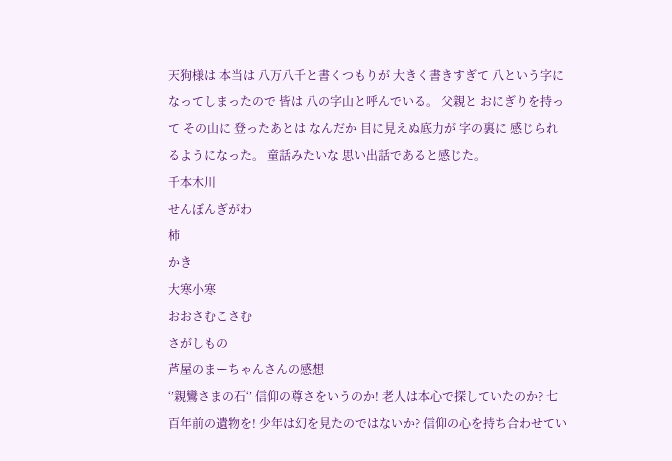天狗様は 本当は 八万八千と書くつもりが 大きく書きすぎて 八という字になってしまったので 皆は 八の字山と呼んでいる。 父親と おにぎりを持って その山に 登ったあとは なんだか 目に見えぬ底力が 字の裏に 感じられるようになった。 童話みたいな 思い出話であると感じた。
千本木川
せんぼんぎがわ
柿
かき
大寒小寒
おおさむこさむ
さがしもの
芦屋のまーちゃんさんの感想
‘’親鸞さまの石‘’ 信仰の尊さをいうのか! 老人は本心で探していたのか? 七百年前の遺物を! 少年は幻を見たのではないか? 信仰の心を持ち合わせてい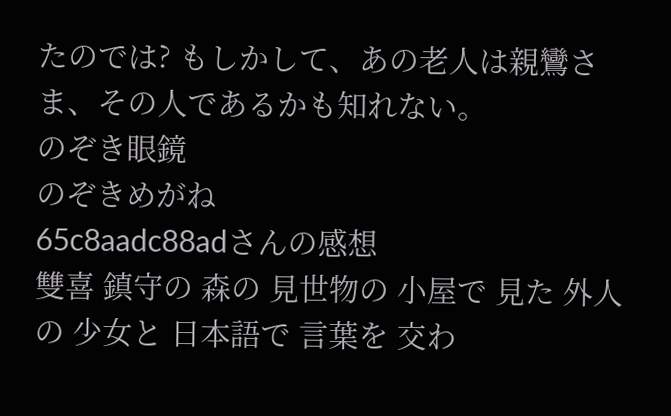たのでは? もしかして、あの老人は親鸞さま、その人であるかも知れない。
のぞき眼鏡
のぞきめがね
65c8aadc88adさんの感想
雙喜 鎮守の 森の 見世物の 小屋で 見た 外人の 少女と 日本語で 言葉を 交わ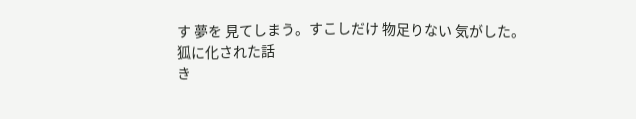す 夢を 見てしまう。すこしだけ 物足りない 気がした。
狐に化された話
き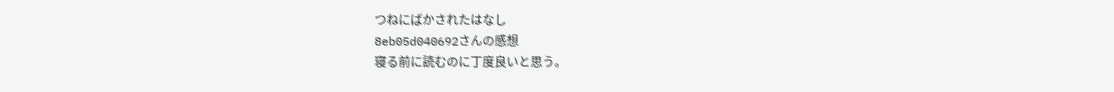つねにばかされたはなし
8eb05d040692さんの感想
寝る前に読むのに丁度良いと思う。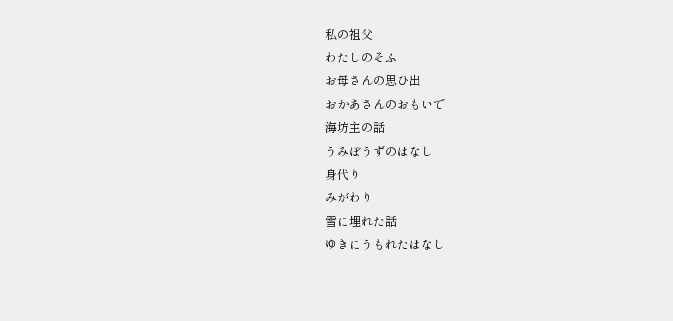私の祖父
わたしのそふ
お母さんの思ひ出
おかあさんのおもいで
海坊主の話
うみぼうずのはなし
身代り
みがわり
雪に埋れた話
ゆきにうもれたはなし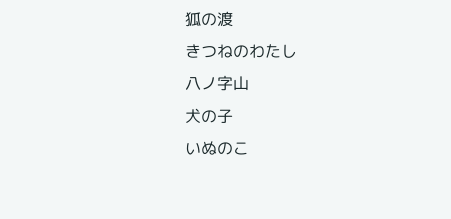狐の渡
きつねのわたし
八ノ字山
犬の子
いぬのこ